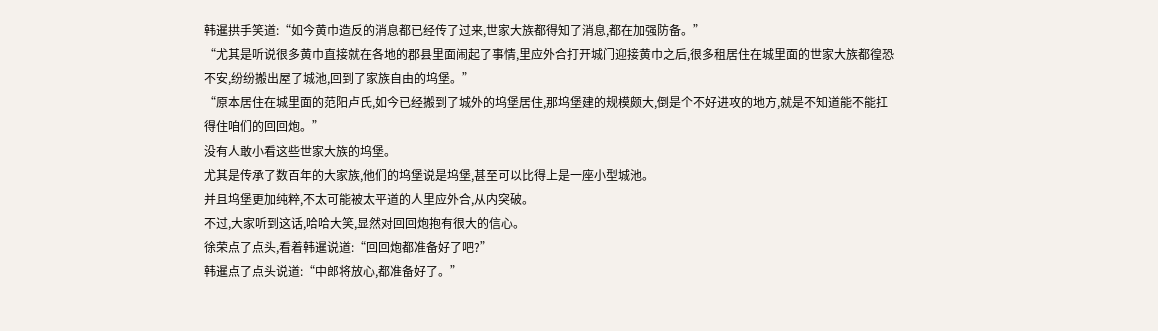韩暹拱手笑道:“如今黄巾造反的消息都已经传了过来,世家大族都得知了消息,都在加强防备。”
“尤其是听说很多黄巾直接就在各地的郡县里面闹起了事情,里应外合打开城门迎接黄巾之后,很多租居住在城里面的世家大族都徨恐不安,纷纷搬出屋了城池,回到了家族自由的坞堡。”
“原本居住在城里面的范阳卢氏,如今已经搬到了城外的坞堡居住,那坞堡建的规模颇大,倒是个不好进攻的地方,就是不知道能不能扛得住咱们的回回炮。”
没有人敢小看这些世家大族的坞堡。
尤其是传承了数百年的大家族,他们的坞堡说是坞堡,甚至可以比得上是一座小型城池。
并且坞堡更加纯粹,不太可能被太平道的人里应外合,从内突破。
不过,大家听到这话,哈哈大笑,显然对回回炮抱有很大的信心。
徐荣点了点头,看着韩暹说道:“回回炮都准备好了吧?”
韩暹点了点头说道:“中郎将放心,都准备好了。”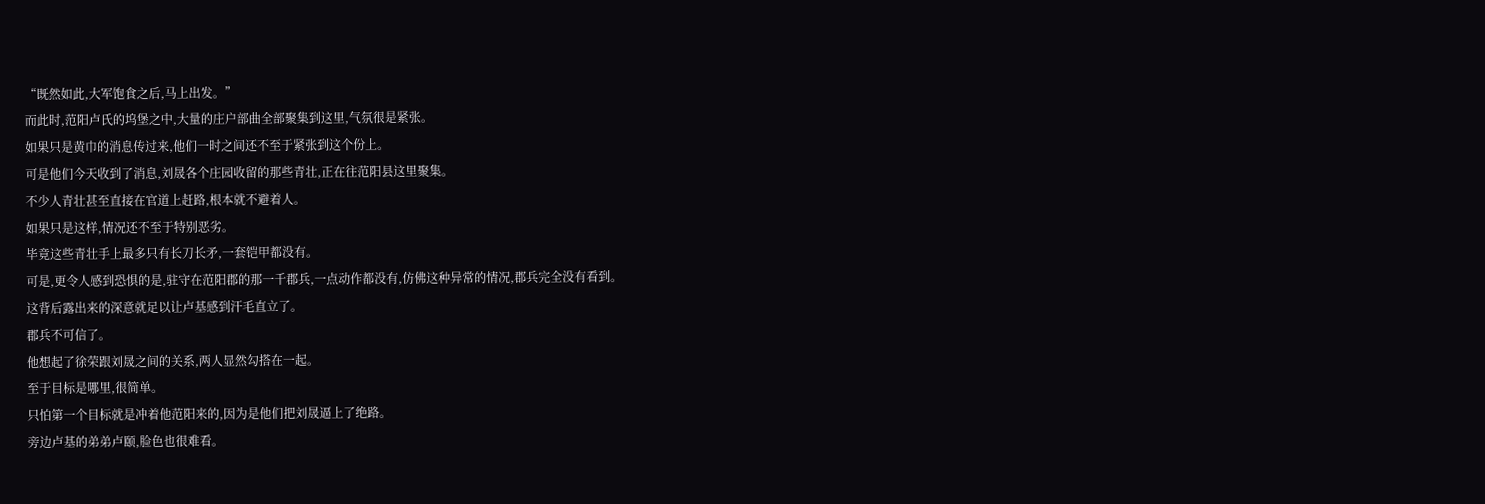“既然如此,大军饱食之后,马上出发。”
而此时,范阳卢氏的坞堡之中,大量的庄户部曲全部聚集到这里,气氛很是紧张。
如果只是黄巾的消息传过来,他们一时之间还不至于紧张到这个份上。
可是他们今天收到了消息,刘晟各个庄园收留的那些青壮,正在往范阳县这里聚集。
不少人青壮甚至直接在官道上赶路,根本就不避着人。
如果只是这样,情况还不至于特别恶劣。
毕竟这些青壮手上最多只有长刀长矛,一套铠甲都没有。
可是,更令人感到恐惧的是,驻守在范阳郡的那一千郡兵,一点动作都没有,仿佛这种异常的情况,郡兵完全没有看到。
这背后露出来的深意就足以让卢基感到汗毛直立了。
郡兵不可信了。
他想起了徐荣跟刘晟之间的关系,两人显然勾搭在一起。
至于目标是哪里,很简单。
只怕第一个目标就是冲着他范阳来的,因为是他们把刘晟逼上了绝路。
旁边卢基的弟弟卢颐,脸色也很难看。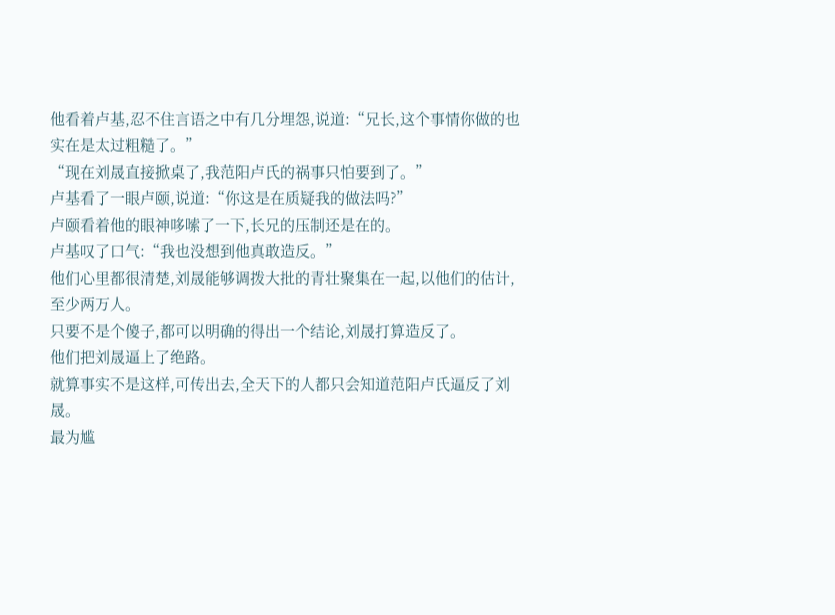他看着卢基,忍不住言语之中有几分埋怨,说道:“兄长,这个事情你做的也实在是太过粗糙了。”
“现在刘晟直接掀桌了,我范阳卢氏的祸事只怕要到了。”
卢基看了一眼卢颐,说道:“你这是在质疑我的做法吗?”
卢颐看着他的眼神哆嗦了一下,长兄的压制还是在的。
卢基叹了口气:“我也没想到他真敢造反。”
他们心里都很清楚,刘晟能够调拨大批的青壮聚集在一起,以他们的估计,至少两万人。
只要不是个傻子,都可以明确的得出一个结论,刘晟打算造反了。
他们把刘晟逼上了绝路。
就算事实不是这样,可传出去,全天下的人都只会知道范阳卢氏逼反了刘晟。
最为尴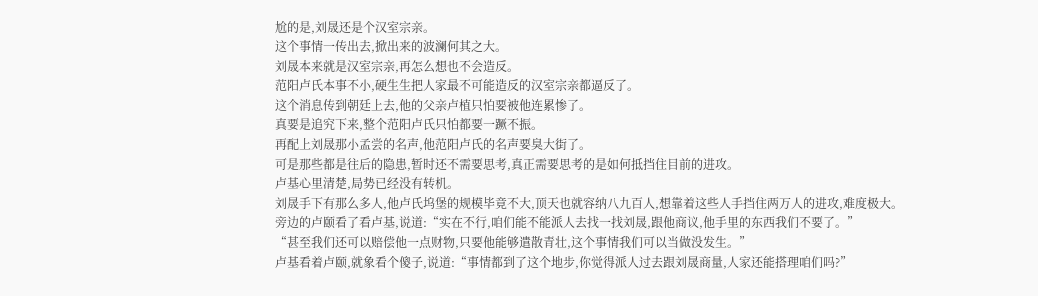尬的是,刘晟还是个汉室宗亲。
这个事情一传出去,掀出来的波澜何其之大。
刘晟本来就是汉室宗亲,再怎么想也不会造反。
范阳卢氏本事不小,硬生生把人家最不可能造反的汉室宗亲都逼反了。
这个消息传到朝廷上去,他的父亲卢植只怕要被他连累惨了。
真要是追究下来,整个范阳卢氏只怕都要一蹶不振。
再配上刘晟那小孟尝的名声,他范阳卢氏的名声要臭大街了。
可是那些都是往后的隐患,暂时还不需要思考,真正需要思考的是如何抵挡住目前的进攻。
卢基心里清楚,局势已经没有转机。
刘晟手下有那么多人,他卢氏坞堡的规模毕竟不大,顶天也就容纳八九百人,想靠着这些人手挡住两万人的进攻,难度极大。
旁边的卢颐看了看卢基,说道:“实在不行,咱们能不能派人去找一找刘晟,跟他商议,他手里的东西我们不要了。”
“甚至我们还可以赔偿他一点财物,只要他能够遣散青壮,这个事情我们可以当做没发生。”
卢基看着卢颐,就象看个傻子,说道:“事情都到了这个地步,你觉得派人过去跟刘晟商量,人家还能搭理咱们吗?”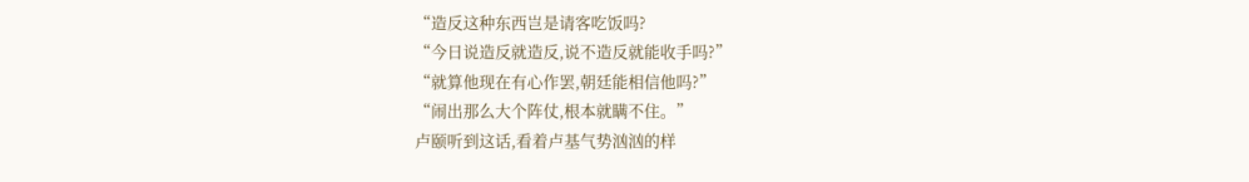“造反这种东西岂是请客吃饭吗?
“今日说造反就造反,说不造反就能收手吗?”
“就算他现在有心作罢,朝廷能相信他吗?”
“闹出那么大个阵仗,根本就瞒不住。”
卢颐听到这话,看着卢基气势汹汹的样